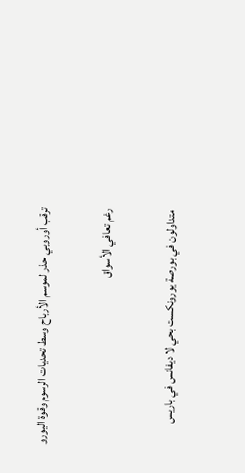ترقب أوروبي حذر لموسم الأرباح وسط تحديات الرسوم وقوة اليورو

رغم تعافي الأسواق

متداولون في بورصة يورونكست بحي لا ديفانس في باريس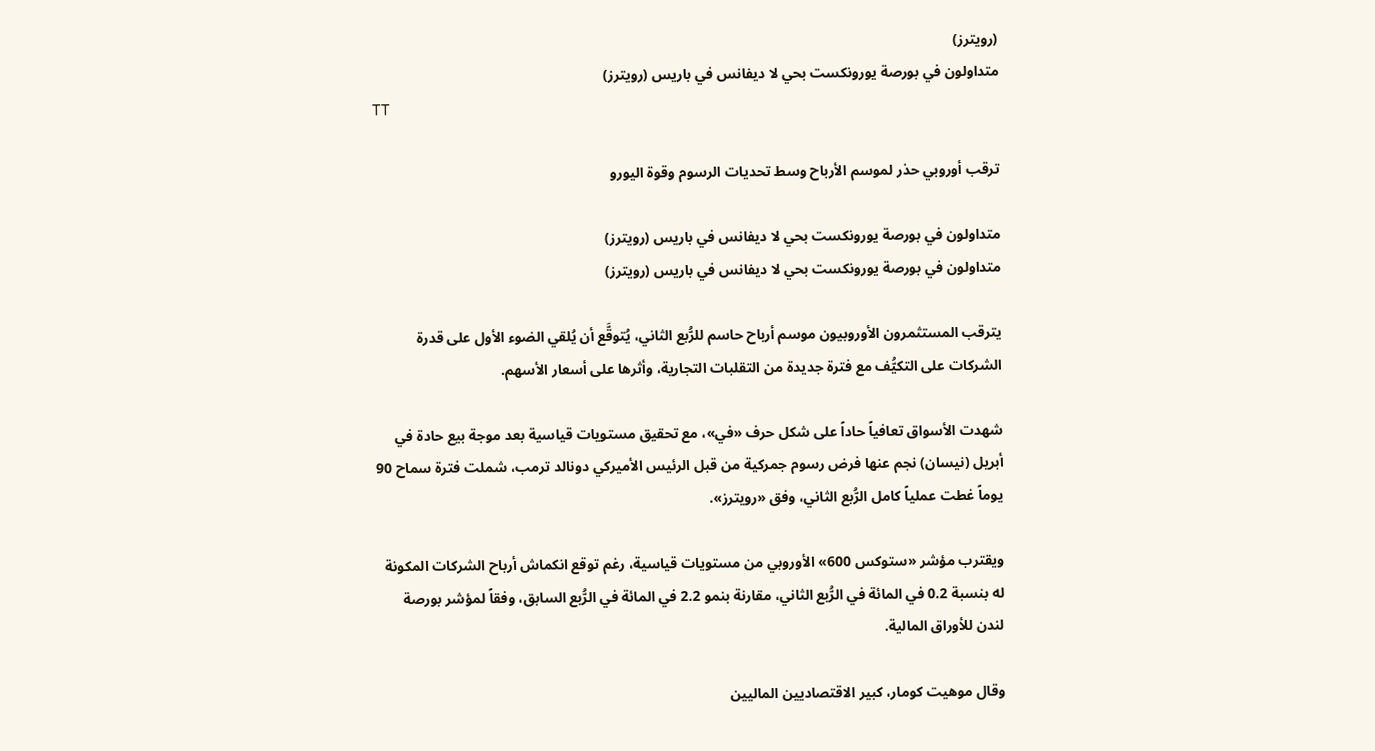(رويترز)
متداولون في بورصة يورونكست بحي لا ديفانس في باريس (رويترز)
TT

ترقب أوروبي حذر لموسم الأرباح وسط تحديات الرسوم وقوة اليورو

متداولون في بورصة يورونكست بحي لا ديفانس في باريس (رويترز)
متداولون في بورصة يورونكست بحي لا ديفانس في باريس (رويترز)

يترقب المستثمرون الأوروبيون موسم أرباح حاسم للرُّبع الثاني، يُتوقَّع أن يُلقي الضوء الأول على قدرة الشركات على التكيُّف مع فترة جديدة من التقلبات التجارية، وأثرها على أسعار الأسهم.

شهدت الأسواق تعافياً حاداً على شكل حرف «في»، مع تحقيق مستويات قياسية بعد موجة بيع حادة في أبريل (نيسان) نجم عنها فرض رسوم جمركية من قبل الرئيس الأميركي دونالد ترمب، شملت فترة سماح 90 يوماً غطت عملياً كامل الرُّبع الثاني، وفق «رويترز».

ويقترب مؤشر «ستوكس 600» الأوروبي من مستويات قياسية، رغم توقع انكماش أرباح الشركات المكونة له بنسبة 0.2 في المائة في الرُّبع الثاني، مقارنة بنمو 2.2 في المائة في الرُّبع السابق، وفقاً لمؤشر بورصة لندن للأوراق المالية.

وقال موهيت كومار، كبير الاقتصاديين الماليين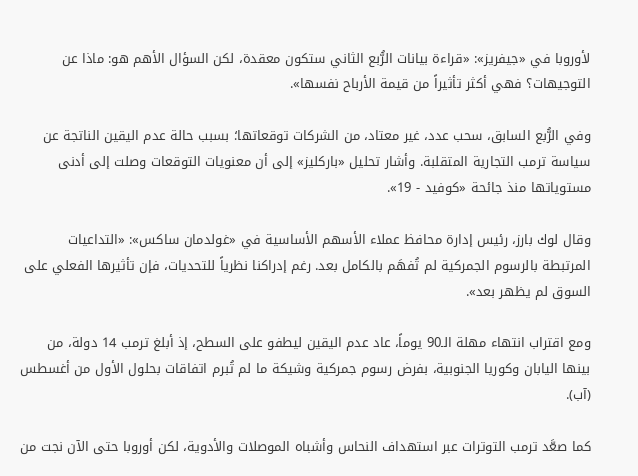لأوروبا في «جيفريز»: «قراءة بيانات الرُّبع الثاني ستكون معقدة، لكن السؤال الأهم هو: ماذا عن التوجيهات؟ فهي أكثر تأثيراً من قيمة الأرباح نفسها».

وفي الرُّبع السابق، سحب عدد، غير معتاد، من الشركات توقعاتها؛ بسبب حالة عدم اليقين الناتجة عن سياسة ترمب التجارية المتقلبة. وأشار تحليل «باركليز» إلى أن معنويات التوقعات وصلت إلى أدنى مستوياتها منذ جائحة «كوفيد - 19».

وقال لوك بارز، رئيس إدارة محافظ عملاء الأسهم الأساسية في «غولدمان ساكس»: «التداعيات المرتبطة بالرسوم الجمركية لم تُفهَم بالكامل بعد. رغم إدراكنا نظرياً للتحديات، فإن تأثيرها الفعلي على السوق لم يظهر بعد».

ومع اقتراب انتهاء مهلة الـ90 يوماً، عاد عدم اليقين ليطفو على السطح، إذ أبلغ ترمب 14 دولة، من بينها اليابان وكوريا الجنوبية، بفرض رسوم جمركية وشيكة ما لم تُبرم اتفاقات بحلول الأول من أغسطس (آب).

كما صعَّد ترمب التوترات عبر استهداف النحاس وأشباه الموصلات والأدوية، لكن أوروبا حتى الآن نجت من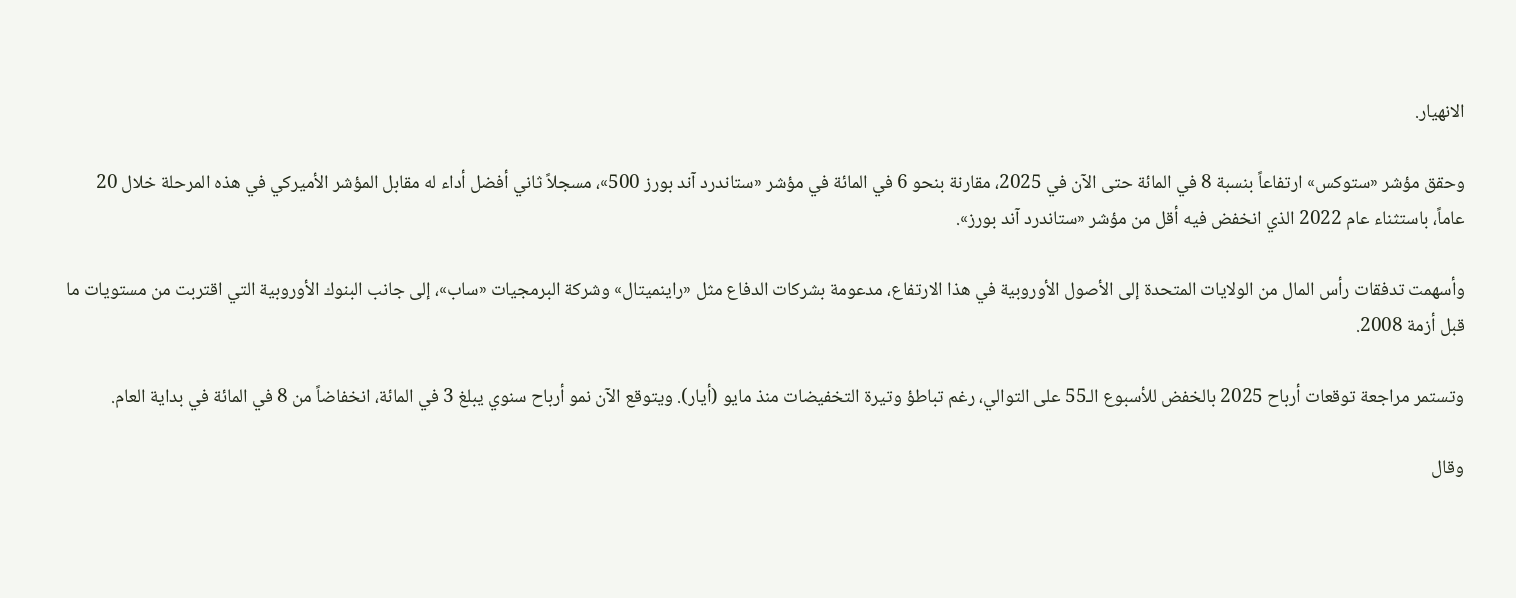الانهيار.

وحقق مؤشر «ستوكس» ارتفاعاً بنسبة 8 في المائة حتى الآن في 2025، مقارنة بنحو 6 في المائة في مؤشر «ستاندرد آند بورز 500»، مسجلاً ثاني أفضل أداء له مقابل المؤشر الأميركي في هذه المرحلة خلال 20 عاماً، باستثناء عام 2022 الذي انخفض فيه أقل من مؤشر «ستاندرد آند بورز».

وأسهمت تدفقات رأس المال من الولايات المتحدة إلى الأصول الأوروبية في هذا الارتفاع، مدعومة بشركات الدفاع مثل «راينميتال» وشركة البرمجيات «ساب»، إلى جانب البنوك الأوروبية التي اقتربت من مستويات ما قبل أزمة 2008.

وتستمر مراجعة توقعات أرباح 2025 بالخفض للأسبوع الـ55 على التوالي، رغم تباطؤ وتيرة التخفيضات منذ مايو (أيار). ويتوقع الآن نمو أرباح سنوي يبلغ 3 في المائة، انخفاضاً من 8 في المائة في بداية العام.

وقال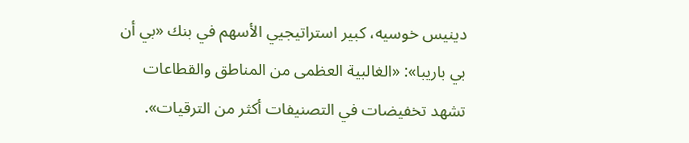دينيس خوسيه، كبير استراتيجيي الأسهم في بنك «بي أن بي باريبا»: «الغالبية العظمى من المناطق والقطاعات تشهد تخفيضات في التصنيفات أكثر من الترقيات».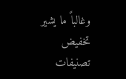وغالباً ما يشير تخفيض تصنيفات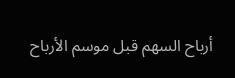أرباح السهم قبل موسم الأرباح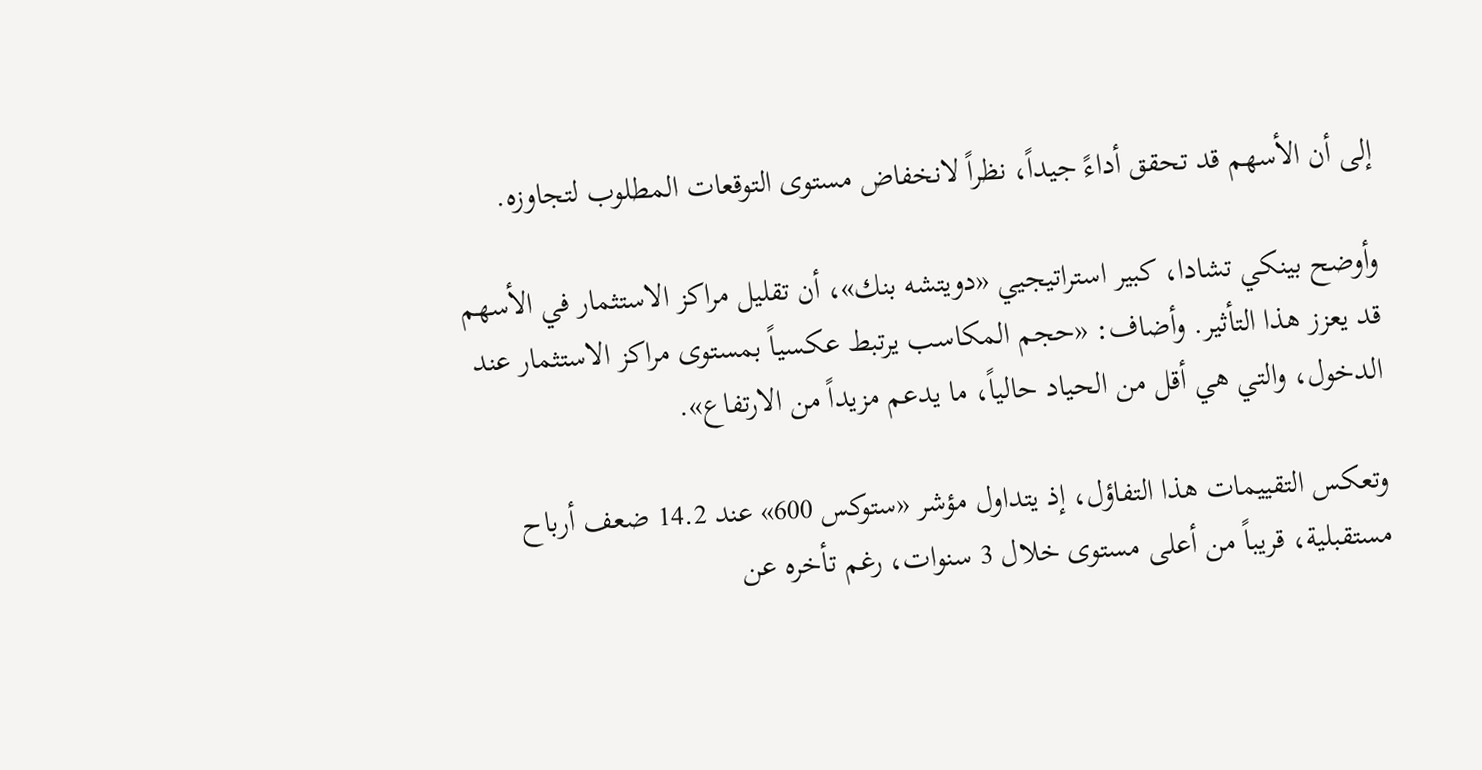إلى أن الأسهم قد تحقق أداءً جيداً، نظراً لانخفاض مستوى التوقعات المطلوب لتجاوزه.

وأوضح بينكي تشادا، كبير استراتيجيي «دويتشه بنك»، أن تقليل مراكز الاستثمار في الأسهم قد يعزز هذا التأثير. وأضاف: «حجم المكاسب يرتبط عكسياً بمستوى مراكز الاستثمار عند الدخول، والتي هي أقل من الحياد حالياً، ما يدعم مزيداً من الارتفاع».

وتعكس التقييمات هذا التفاؤل، إذ يتداول مؤشر «ستوكس 600» عند 14.2 ضعف أرباح مستقبلية، قريباً من أعلى مستوى خلال 3 سنوات، رغم تأخره عن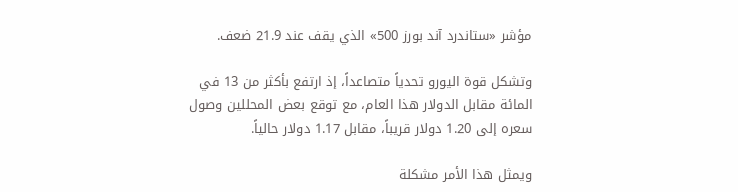مؤشر «ستاندرد آند بورز 500» الذي يقف عند 21.9 ضعف.

وتشكل قوة اليورو تحدياً متصاعداً، إذ ارتفع بأكثر من 13 في المائة مقابل الدولار هذا العام، مع توقع بعض المحللين وصول سعره إلى 1.20 دولار قريباً، مقابل 1.17 دولار حالياً.

ويمثل هذا الأمر مشكلة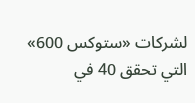لشركات «ستوكس 600» التي تحقق 40 في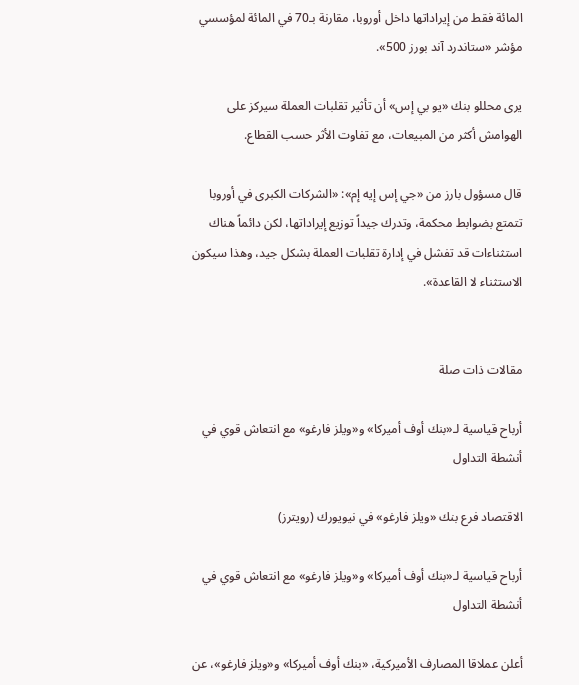المائة فقط من إيراداتها داخل أوروبا، مقارنة بـ70 في المائة لمؤسسي مؤشر «ستاندرد آند بورز 500».

يرى محللو بنك «يو بي إس» أن تأثير تقلبات العملة سيركز على الهوامش أكثر من المبيعات، مع تفاوت الأثر حسب القطاع.

قال مسؤول بارز من «جي إس إيه إم»: «الشركات الكبرى في أوروبا تتمتع بضوابط محكمة، وتدرك جيداً توزيع إيراداتها، لكن دائماً هناك استثناءات قد تفشل في إدارة تقلبات العملة بشكل جيد، وهذا سيكون الاستثناء لا القاعدة».


مقالات ذات صلة

أرباح قياسية لـ«بنك أوف أميركا» و«ويلز فارغو» مع انتعاش قوي في أنشطة التداول

الاقتصاد فرع بنك «ويلز فارغو» في نيويورك (رويترز)

أرباح قياسية لـ«بنك أوف أميركا» و«ويلز فارغو» مع انتعاش قوي في أنشطة التداول

أعلن عملاقا المصارف الأميركية، «بنك أوف أميركا» و«ويلز فارغو»، عن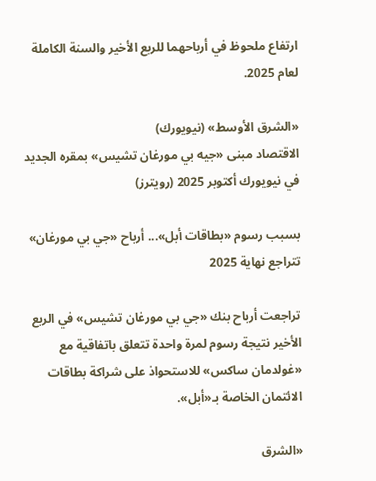ارتفاع ملحوظ في أرباحهما للربع الأخير والسنة الكاملة لعام 2025.

«الشرق الأوسط» (نيويورك)
الاقتصاد مبنى «جيه بي مورغان تشيس» بمقره الجديد في نيويورك أكتوبر 2025 (رويترز)

بسبب رسوم «بطاقات أبل»... أرباح «جي بي مورغان» تتراجع نهاية 2025

تراجعت أرباح بنك «جي بي مورغان تشيس» في الربع الأخير نتيجة رسوم لمرة واحدة تتعلق باتفاقية مع «غولدمان ساكس» للاستحواذ على شراكة بطاقات الائتمان الخاصة بـ«أبل».

«الشرق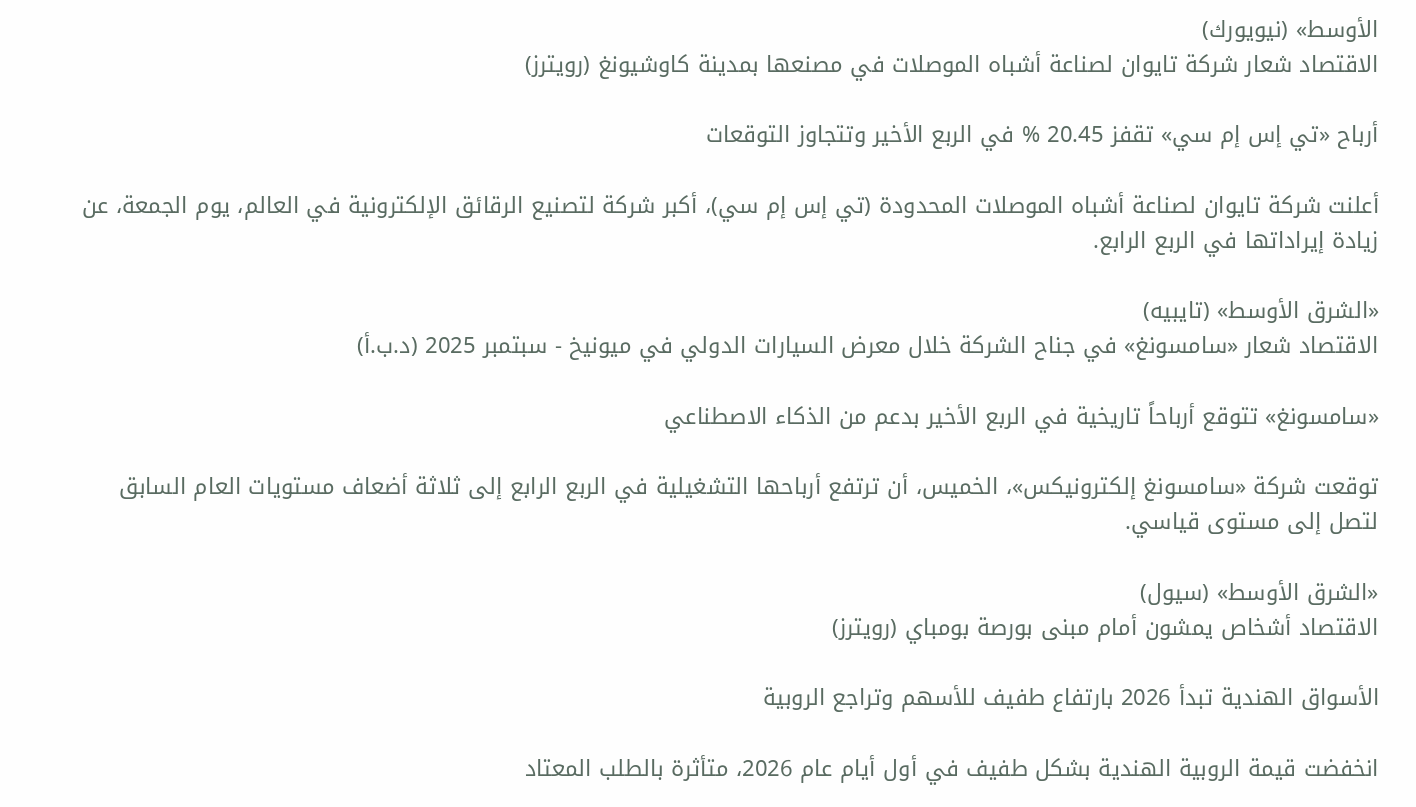الأوسط» (نيويورك)
الاقتصاد شعار شركة تايوان لصناعة أشباه الموصلات في مصنعها بمدينة كاوشيونغ (رويترز)

أرباح «تي إس إم سي» تقفز 20.45 % في الربع الأخير وتتجاوز التوقعات

أعلنت شركة تايوان لصناعة أشباه الموصلات المحدودة (تي إس إم سي)، أكبر شركة لتصنيع الرقائق الإلكترونية في العالم، يوم الجمعة، عن زيادة إيراداتها في الربع الرابع.

«الشرق الأوسط» (تايبيه)
الاقتصاد شعار «سامسونغ» في جناح الشركة خلال معرض السيارات الدولي في ميونيخ - سبتمبر 2025 (د.ب.أ)

«سامسونغ» تتوقع أرباحاً تاريخية في الربع الأخير بدعم من الذكاء الاصطناعي

توقعت شركة «سامسونغ إلكترونيكس»، الخميس، أن ترتفع أرباحها التشغيلية في الربع الرابع إلى ثلاثة أضعاف مستويات العام السابق لتصل إلى مستوى قياسي.

«الشرق الأوسط» (سيول)
الاقتصاد أشخاص يمشون أمام مبنى بورصة بومباي (رويترز)

الأسواق الهندية تبدأ 2026 بارتفاع طفيف للأسهم وتراجع الروبية

انخفضت قيمة الروبية الهندية بشكل طفيف في أول أيام عام 2026، متأثرة بالطلب المعتاد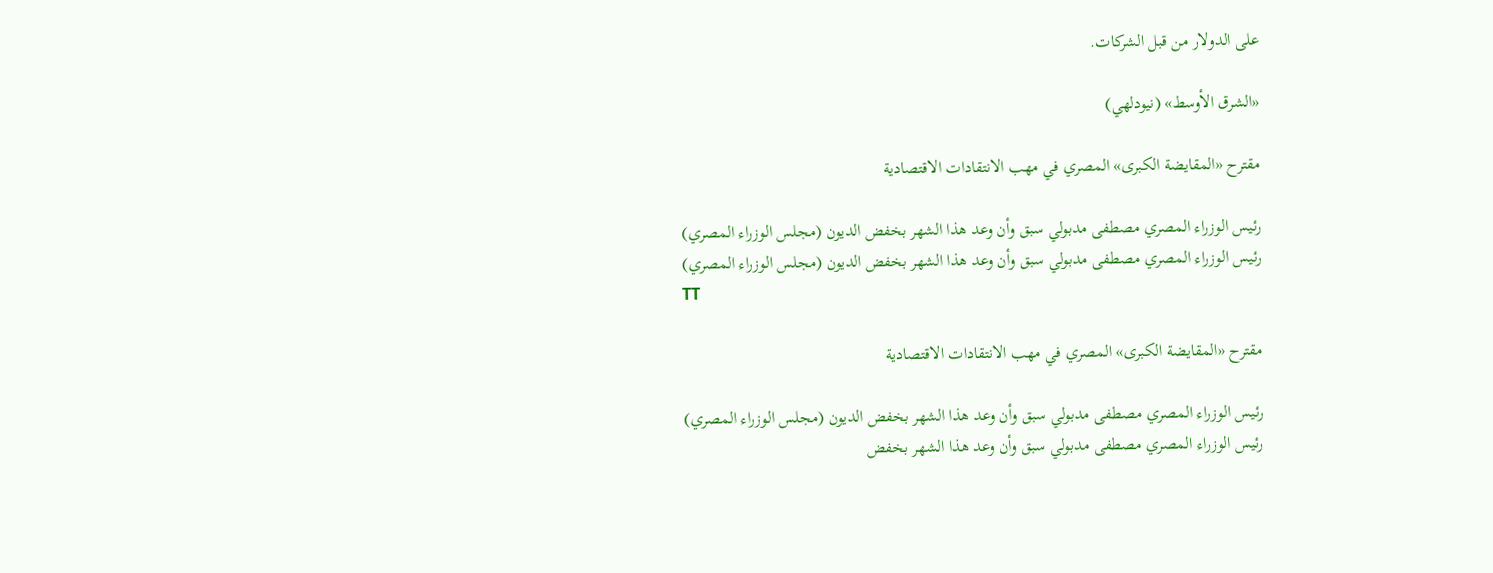على الدولار من قبل الشركات.

«الشرق الأوسط» (نيودلهي)

مقترح «المقايضة الكبرى» المصري في مهب الانتقادات الاقتصادية

رئيس الوزراء المصري مصطفى مدبولي سبق وأن وعد هذا الشهر بخفض الديون (مجلس الوزراء المصري)
رئيس الوزراء المصري مصطفى مدبولي سبق وأن وعد هذا الشهر بخفض الديون (مجلس الوزراء المصري)
TT

مقترح «المقايضة الكبرى» المصري في مهب الانتقادات الاقتصادية

رئيس الوزراء المصري مصطفى مدبولي سبق وأن وعد هذا الشهر بخفض الديون (مجلس الوزراء المصري)
رئيس الوزراء المصري مصطفى مدبولي سبق وأن وعد هذا الشهر بخفض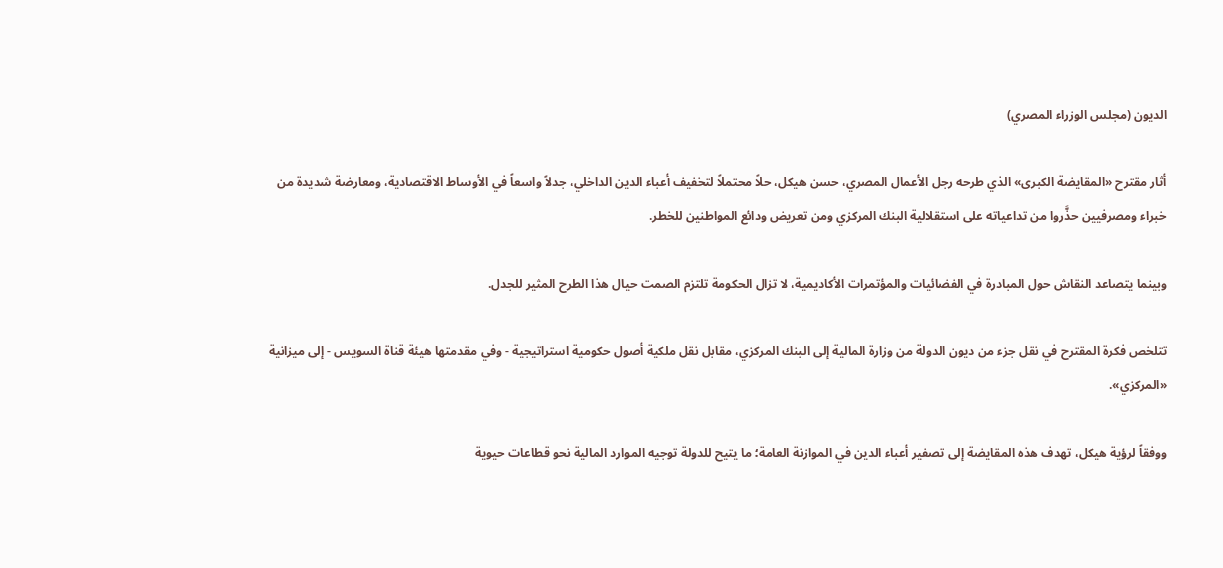الديون (مجلس الوزراء المصري)

أثار مقترح «المقايضة الكبرى» الذي طرحه رجل الأعمال المصري، حسن هيكل، حلاً محتملاً لتخفيف أعباء الدين الداخلي، جدلاً واسعاً في الأوساط الاقتصادية، ومعارضة شديدة من خبراء ومصرفيين حذَّروا من تداعياته على استقلالية البنك المركزي ومن تعريض ودائع المواطنين للخطر.

وبينما يتصاعد النقاش حول المبادرة في الفضائيات والمؤتمرات الأكاديمية، لا تزال الحكومة تلتزم الصمت حيال هذا الطرح المثير للجدل.

تتلخص فكرة المقترح في نقل جزء من ديون الدولة من وزارة المالية إلى البنك المركزي، مقابل نقل ملكية أصول حكومية استراتيجية - وفي مقدمتها هيئة قناة السويس - إلى ميزانية «المركزي».

ووفقاً لرؤية هيكل، تهدف هذه المقايضة إلى تصفير أعباء الدين في الموازنة العامة؛ ما يتيح للدولة توجيه الموارد المالية نحو قطاعات حيوية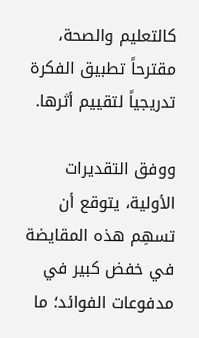كالتعليم والصحة، مقترحاً تطبيق الفكرة تدريجياً لتقييم أثرها.

ووفق التقديرات الأولية، يتوقع أن تسهِم هذه المقايضة في خفض كبير في مدفوعات الفوائد؛ ما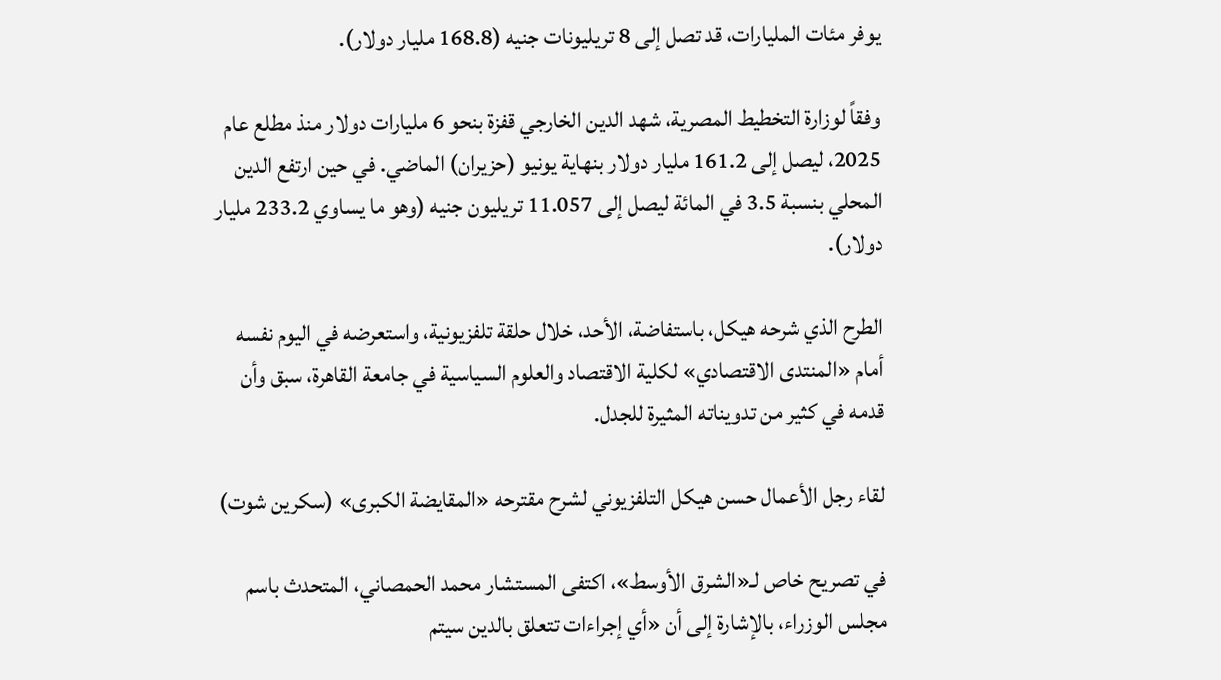يوفر مئات المليارات، قد تصل إلى 8 تريليونات جنيه (168.8 مليار دولار).

وفقاً لوزارة التخطيط المصرية، شهد الدين الخارجي قفزة بنحو 6 مليارات دولار منذ مطلع عام 2025، ليصل إلى 161.2 مليار دولار بنهاية يونيو (حزيران) الماضي. في حين ارتفع الدين المحلي بنسبة 3.5 في المائة ليصل إلى 11.057 تريليون جنيه (وهو ما يساوي 233.2 مليار دولار).

الطرح الذي شرحه هيكل، باستفاضة، الأحد، خلال حلقة تلفزيونية، واستعرضه في اليوم نفسه أمام «المنتدى الاقتصادي» لكلية الاقتصاد والعلوم السياسية في جامعة القاهرة، سبق وأن قدمه في كثير من تدويناته المثيرة للجدل.

لقاء رجل الأعمال حسن هيكل التلفزيوني لشرح مقترحه «المقايضة الكبرى» (سكرين شوت)

في تصريح خاص لـ«الشرق الأوسط»، اكتفى المستشار محمد الحمصاني، المتحدث باسم مجلس الوزراء، بالإشارة إلى أن «أي إجراءات تتعلق بالدين سيتم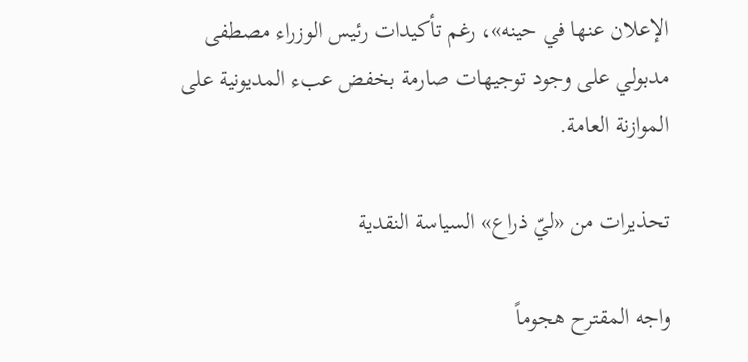الإعلان عنها في حينه»، رغم تأكيدات رئيس الوزراء مصطفى مدبولي على وجود توجيهات صارمة بخفض عبء المديونية على الموازنة العامة.

تحذيرات من «ليّ ذراع» السياسة النقدية

واجه المقترح هجوماً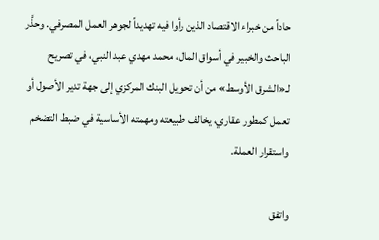حاداً من خبراء الاقتصاد الذين رأوا فيه تهديداً لجوهر العمل المصرفي. وحذَّر الباحث والخبير في أسواق المال، محمد مهدي عبد النبي، في تصريح لـ«الشرق الأوسط» من أن تحويل البنك المركزي إلى جهة تدير الأصول أو تعمل كمطور عقاري، يخالف طبيعته ومهمته الأساسية في ضبط التضخم واستقرار العملة.

واتفق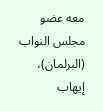معه عضو مجلس النواب (البرلمان)، إيهاب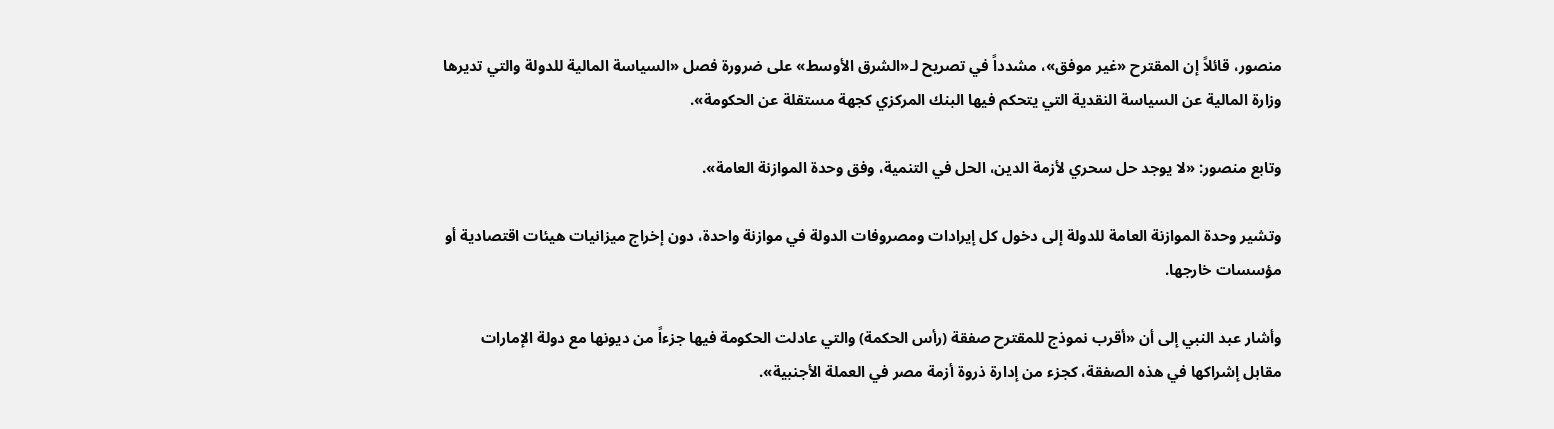منصور، قائلاً إن المقترح «غير موفق»، مشدداً في تصريح لـ«الشرق الأوسط» على ضرورة فصل «السياسة المالية للدولة والتي تديرها وزارة المالية عن السياسة النقدية التي يتحكم فيها البنك المركزي كجهة مستقلة عن الحكومة».

وتابع منصور: «لا يوجد حل سحري لأزمة الدين، الحل في التنمية، وفق وحدة الموازنة العامة».

وتشير وحدة الموازنة العامة للدولة إلى دخول كل إيرادات ومصروفات الدولة في موازنة واحدة، دون إخراج ميزانيات هيئات اقتصادية أو مؤسسات خارجها.

وأشار عبد النبي إلى أن «أقرب نموذج للمقترح صفقة (رأس الحكمة) والتي عادلت الحكومة فيها جزءاً من ديونها مع دولة الإمارات مقابل إشراكها في هذه الصفقة، كجزء من إدارة ذروة أزمة مصر في العملة الأجنبية».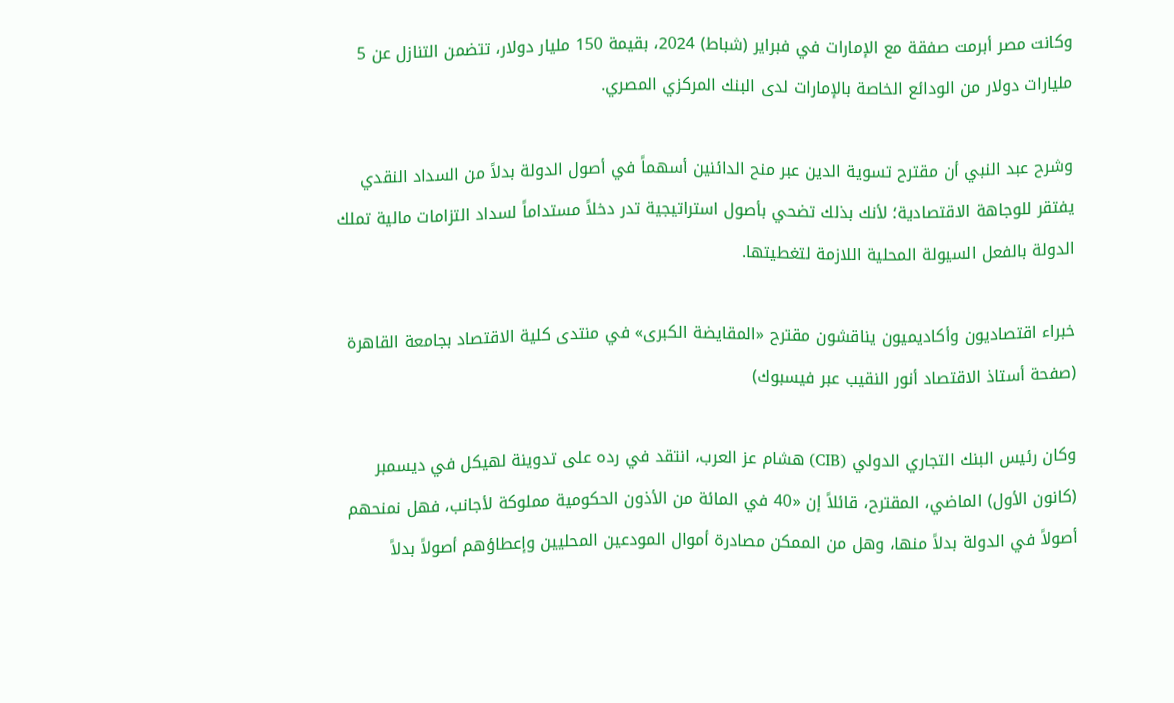وكانت مصر أبرمت صفقة مع الإمارات في فبراير (شباط) 2024، بقيمة 150 مليار دولار، تتضمن التنازل عن 5 مليارات دولار من الودائع الخاصة بالإمارات لدى البنك المركزي المصري.

وشرح عبد النبي أن مقترح تسوية الدين عبر منح الدائنين أسهماً في أصول الدولة بدلاً من السداد النقدي يفتقر للوجاهة الاقتصادية؛ لأنك بذلك تضحي بأصول استراتيجية تدر دخلاً مستداماً لسداد التزامات مالية تملك الدولة بالفعل السيولة المحلية اللازمة لتغطيتها.

خبراء اقتصاديون وأكاديميون يناقشون مقترح «المقايضة الكبرى» في منتدى كلية الاقتصاد بجامعة القاهرة (صفحة أستاذ الاقتصاد أنور النقيب عبر فيسبوك)

وكان رئيس البنك التجاري الدولي (CIB) هشام عز العرب، انتقد في رده على تدوينة لهيكل في ديسمبر (كانون الأول) الماضي، المقترح، قائلاً إن «40 في المائة من الأذون الحكومية مملوكة لأجانب، فهل نمنحهم أصولاً في الدولة بدلاً منها، وهل من الممكن مصادرة أموال المودعين المحليين وإعطاؤهم أصولاً بدلاً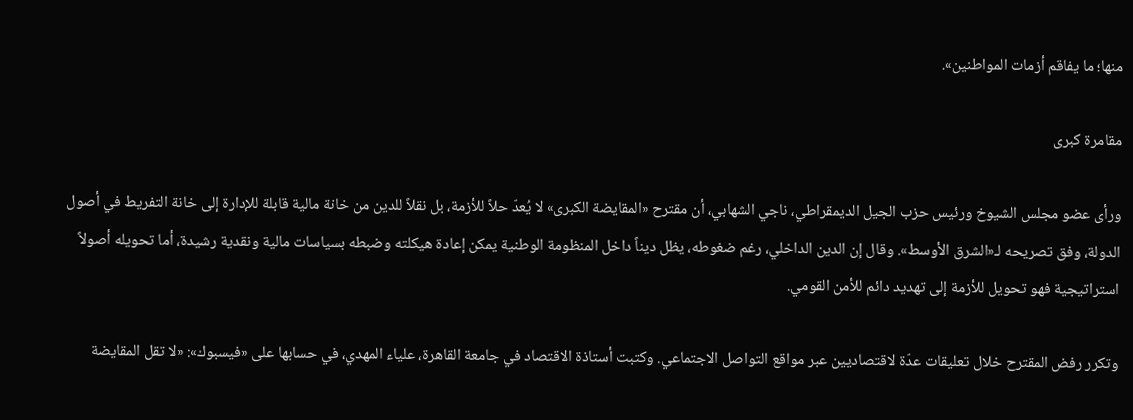منها؛ ما يفاقم أزمات المواطنين».

مقامرة كبرى

ورأى عضو مجلس الشيوخ ورئيس حزب الجيل الديمقراطي، ناجي الشهابي، أن مقترح «المقايضة الكبرى» لا يُعدّ حلاً للأزمة، بل نقلاً للدين من خانة مالية قابلة للإدارة إلى خانة التفريط في أصول الدولة، وفق تصريحه لـ«الشرق الأوسط». وقال إن الدين الداخلي، رغم ضغوطه، يظل ديناً داخل المنظومة الوطنية يمكن إعادة هيكلته وضبطه بسياسات مالية ونقدية رشيدة، أما تحويله أصولاً استراتيجية فهو تحويل للأزمة إلى تهديد دائم للأمن القومي.

وتكرر رفض المقترح خلال تعليقات عدّة لاقتصاديين عبر مواقع التواصل الاجتماعي. وكتبت أستاذة الاقتصاد في جامعة القاهرة، علياء المهدي، في حسابها على «فيسبوك»: «لا تقل المقايضة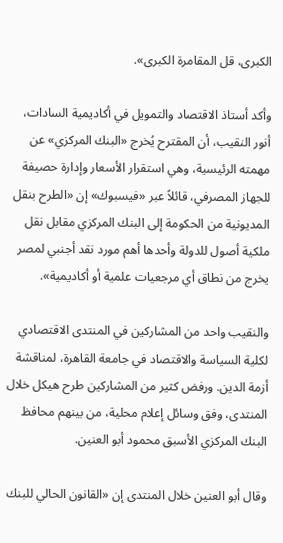الكبرى، قل المقامرة الكبرى».

وأكد أستاذ الاقتصاد والتمويل في أكاديمية السادات، أنور النقيب، أن المقترح يُخرج «البنك المركزي» عن مهمته الرئيسية، وهي استقرار الأسعار وإدارة حصيفة للجهاز المصرفي، قائلاً عبر «فيسبوك» إن «الطرح بنقل المديونية من الحكومة إلى البنك المركزي مقابل نقل ملكية أصول للدولة وأحدها أهم مورد نقد أجنبي لمصر يخرج من نطاق أي مرجعيات علمية أو أكاديمية».

والنقيب واحد من المشاركين في المنتدى الاقتصادي لكلية السياسة والاقتصاد في جامعة القاهرة، لمناقشة أزمة الدين. ورفض كثير من المشاركين طرح هيكل خلال المنتدى، وفق وسائل إعلام محلية، من بينهم محافظ البنك المركزي الأسبق محمود أبو العنين.

وقال أبو العنين خلال المنتدى إن «القانون الحالي للبنك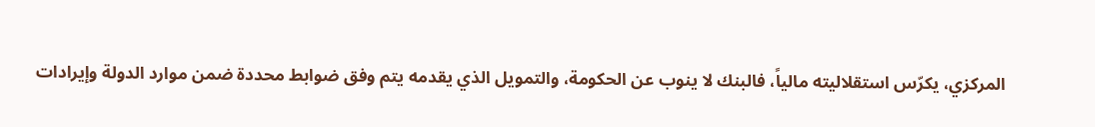المركزي، يكرّس استقلاليته مالياً، فالبنك لا ينوب عن الحكومة، والتمويل الذي يقدمه يتم وفق ضوابط محددة ضمن موارد الدولة وإيرادات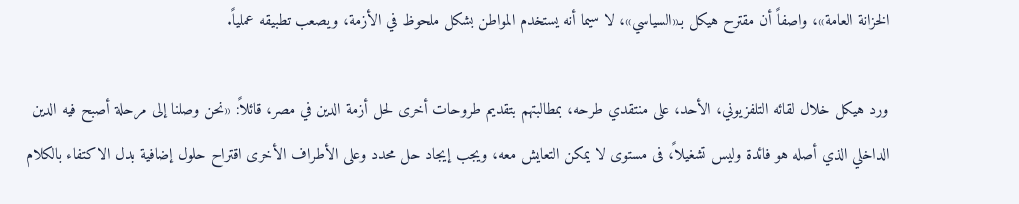الخزانة العامة»، واصفاً أن مقترح هيكل بـ«السياسي»، لا سيما أنه يستخدم المواطن بشكل ملحوظ في الأزمة، ويصعب تطبيقه عملياً.

ورد هيكل خلال لقائه التلفزيوني، الأحد، على منتقدي طرحه، بمطالبتهم بتقديم طروحات أخرى لحل أزمة الدين في مصر، قائلاً: «نحن وصلنا إلى مرحلة أصبح فيه الدين الداخلي الذي أصله هو فائدة وليس تشغيلاً، فى مستوى لا يمكن التعايش معه، ويجب إيجاد حل محدد وعلى الأطراف الأخرى اقتراح حلول إضافية بدل الاكتفاء بالكلام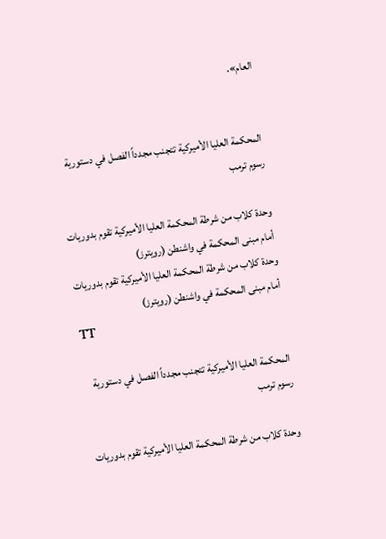العام».


المحكمة العليا الأميركية تتجنب مجدداً الفصل في دستورية رسوم ترمب

وحدة كلاب من شرطة المحكمة العليا الأميركية تقوم بدوريات أمام مبنى المحكمة في واشنطن (رويترز)
وحدة كلاب من شرطة المحكمة العليا الأميركية تقوم بدوريات أمام مبنى المحكمة في واشنطن (رويترز)
TT

المحكمة العليا الأميركية تتجنب مجدداً الفصل في دستورية رسوم ترمب

وحدة كلاب من شرطة المحكمة العليا الأميركية تقوم بدوريات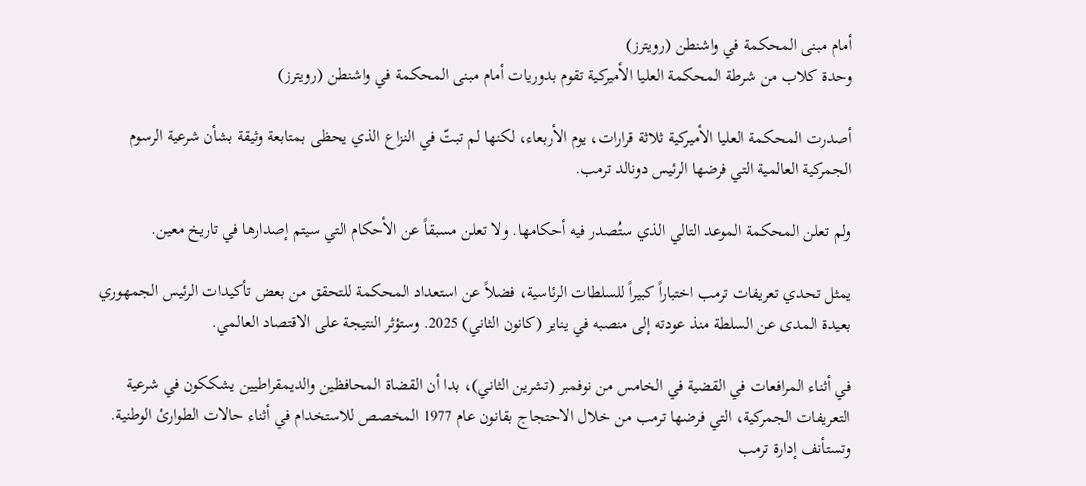أمام مبنى المحكمة في واشنطن (رويترز)
وحدة كلاب من شرطة المحكمة العليا الأميركية تقوم بدوريات أمام مبنى المحكمة في واشنطن (رويترز)

أصدرت المحكمة العليا الأميركية ثلاثة قرارات، يوم الأربعاء، لكنها لم تبتّ في النزاع الذي يحظى بمتابعة وثيقة بشأن شرعية الرسوم الجمركية العالمية التي فرضها الرئيس دونالد ترمب.

ولم تعلن المحكمة الموعد التالي الذي ستُصدر فيه أحكامها. ولا تعلن مسبقاً عن الأحكام التي سيتم إصدارها في تاريخ معين.

يمثل تحدي تعريفات ترمب اختباراً كبيراً للسلطات الرئاسية، فضلاً عن استعداد المحكمة للتحقق من بعض تأكيدات الرئيس الجمهوري بعيدة المدى عن السلطة منذ عودته إلى منصبه في يناير (كانون الثاني) 2025. وستؤثر النتيجة على الاقتصاد العالمي.

في أثناء المرافعات في القضية في الخامس من نوفمبر (تشرين الثاني)، بدا أن القضاة المحافظين والديمقراطيين يشككون في شرعية التعريفات الجمركية، التي فرضها ترمب من خلال الاحتجاج بقانون عام 1977 المخصص للاستخدام في أثناء حالات الطوارئ الوطنية. وتستأنف إدارة ترمب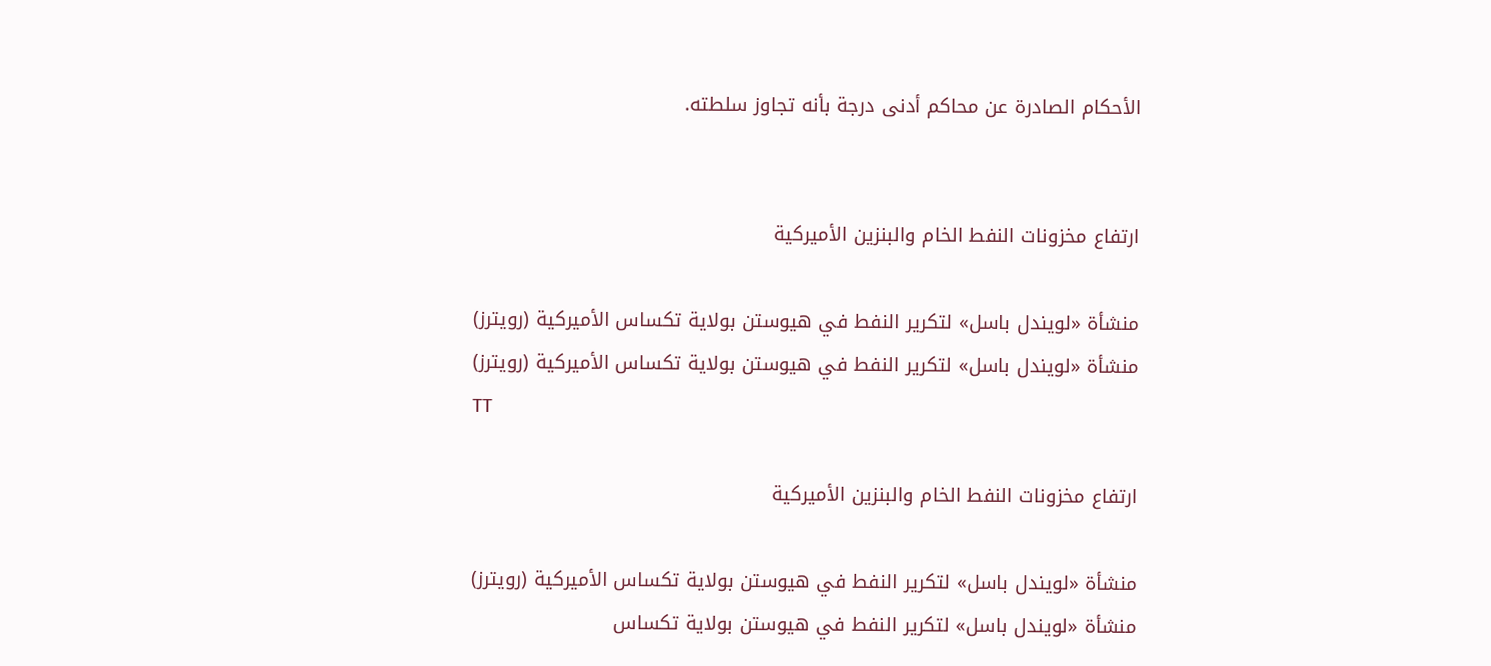الأحكام الصادرة عن محاكم أدنى درجة بأنه تجاوز سلطته.


ارتفاع مخزونات النفط الخام والبنزين الأميركية

منشأة «لويندل باسل» لتكرير النفط في هيوستن بولاية تكساس الأميركية (رويترز)
منشأة «لويندل باسل» لتكرير النفط في هيوستن بولاية تكساس الأميركية (رويترز)
TT

ارتفاع مخزونات النفط الخام والبنزين الأميركية

منشأة «لويندل باسل» لتكرير النفط في هيوستن بولاية تكساس الأميركية (رويترز)
منشأة «لويندل باسل» لتكرير النفط في هيوستن بولاية تكساس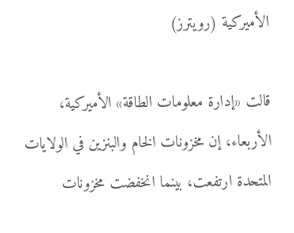الأميركية (رويترز)

قالت «إدارة معلومات الطاقة» الأميركية، الأربعاء، إن مخزونات الخام والبنزين في الولايات المتحدة ارتفعت، بينما انخفضت مخزونات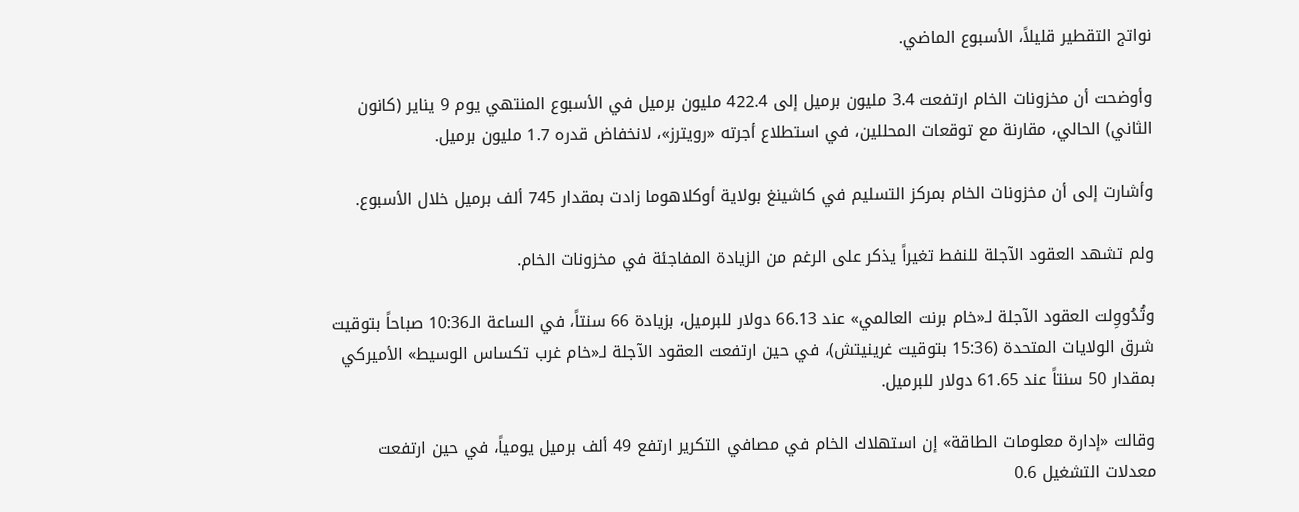نواتج التقطير قليلاً، الأسبوع الماضي.

وأوضحت أن مخزونات الخام ارتفعت 3.4 مليون برميل إلى 422.4 مليون برميل في الأسبوع المنتهي يوم 9 يناير (كانون الثاني) الحالي، مقارنة مع توقعات المحللين، في استطلاع أجرته «رويترز»، لانخفاض قدره 1.7 مليون برميل.

وأشارت إلى أن مخزونات الخام بمركز التسليم في كاشينغ بولاية أوكلاهوما زادت بمقدار 745 ألف برميل خلال الأسبوع.

ولم تشهد العقود الآجلة للنفط تغيراً يذكر على الرغم من الزيادة المفاجئة في مخزونات الخام.

وتُدُووِلت العقود الآجلة لـ«خام برنت العالمي» عند 66.13 دولار للبرميل، بزيادة 66 سنتاً، في الساعة الـ10:36 صباحاً بتوقيت شرق الولايات المتحدة (15:36 بتوقيت غرينيتش)، في حين ارتفعت العقود الآجلة لـ«خام غرب تكساس الوسيط» الأميركي بمقدار 50 سنتاً عند 61.65 دولار للبرميل.

وقالت «إدارة معلومات الطاقة» إن استهلاك الخام في مصافي التكرير ارتفع 49 ألف برميل يومياً، في حين ارتفعت معدلات التشغيل 0.6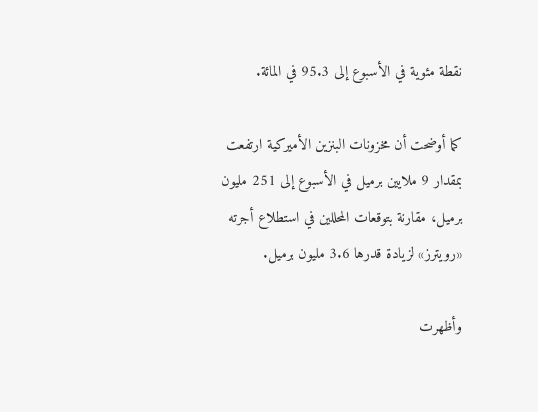نقطة مئوية في الأسبوع إلى 95.3 في المائة.

كما أوضحت أن مخزونات البنزين الأميركية ارتفعت بمقدار 9 ملايين برميل في الأسبوع إلى 251 مليون برميل، مقارنة بتوقعات المحللين في استطلاع أجرته «رويترز» لزيادة قدرها 3.6 مليون برميل.

وأظهرت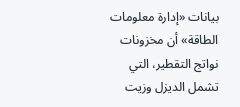بيانات «إدارة معلومات الطاقة» أن مخزونات نواتج التقطير، التي تشمل الديزل وزيت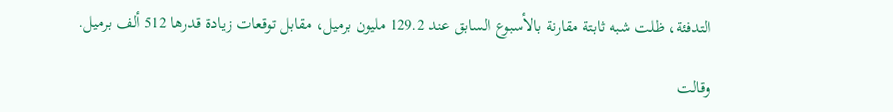التدفئة، ظلت شبه ثابتة مقارنة بالأسبوع السابق عند 129.2 مليون برميل، مقابل توقعات زيادة قدرها 512 ألف برميل.

وقالت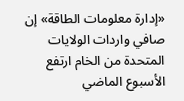«إدارة معلومات الطاقة» إن صافي واردات الولايات المتحدة من الخام ارتفع الأسبوع الماضي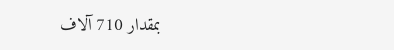بمقدار 710 آلاف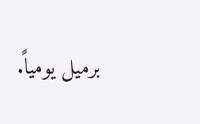برميل يومياً.